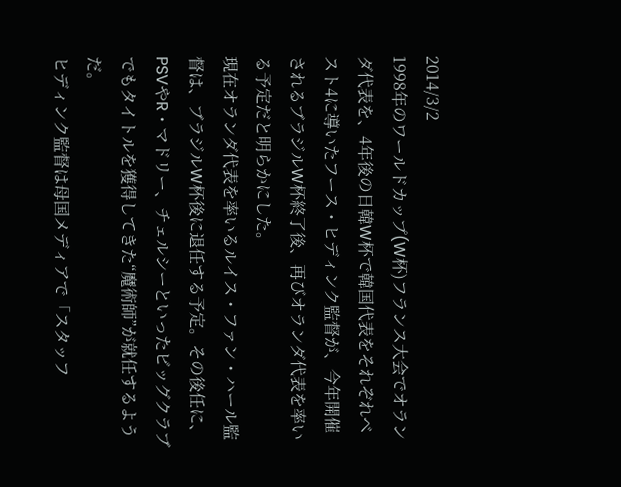2014/3/2
1998年のワールドカップ(W杯)フランス大会でオランダ代表を、4年後の日韓W杯で韓国代表をそれぞれベスト4に導いたフース・ヒディンク監督が、今年開催されるブラジルW杯終了後、再びオランダ代表を率いる予定だと明らかにした。
現在オランダ代表を率いるルイス・ファン・ハール監督は、ブラジルW杯後に退任する予定。その後任に、PSVやR・マドリー、チェルシーといったビッグクラブでもタイトルを獲得してきた“魔術師”が就任するようだ。
ヒディンク監督は母国メディアで「スタッフ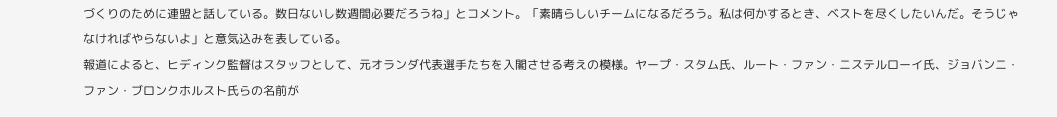づくりのために連盟と話している。数日ないし数週間必要だろうね」とコメント。「素晴らしいチームになるだろう。私は何かするとき、ベストを尽くしたいんだ。そうじゃなければやらないよ」と意気込みを表している。
報道によると、ヒディンク監督はスタッフとして、元オランダ代表選手たちを入閣させる考えの模様。ヤープ・スタム氏、ルート・ファン・ニステルローイ氏、ジョバンニ・ファン・ブロンクホルスト氏らの名前が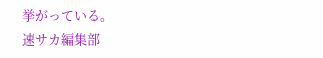挙がっている。
速サカ編集部